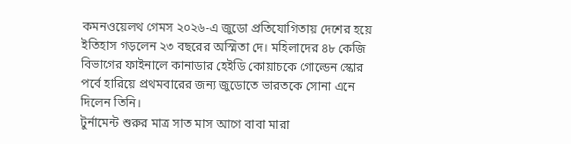কমনওয়েলথ গেমস ২০২৬-এ জুডো প্রতিযোগিতায় দেশের হয়ে ইতিহাস গড়লেন ২৩ বছরের অস্মিতা দে। মহিলাদের ৪৮ কেজি বিভাগের ফাইনালে কানাডার হেইডি কোয়াচকে গোল্ডেন স্কোর পর্বে হারিয়ে প্রথমবারের জন্য জুডোতে ভারতকে সোনা এনে দিলেন তিনি।
টুর্নামেন্ট শুরুর মাত্র সাত মাস আগে বাবা মারা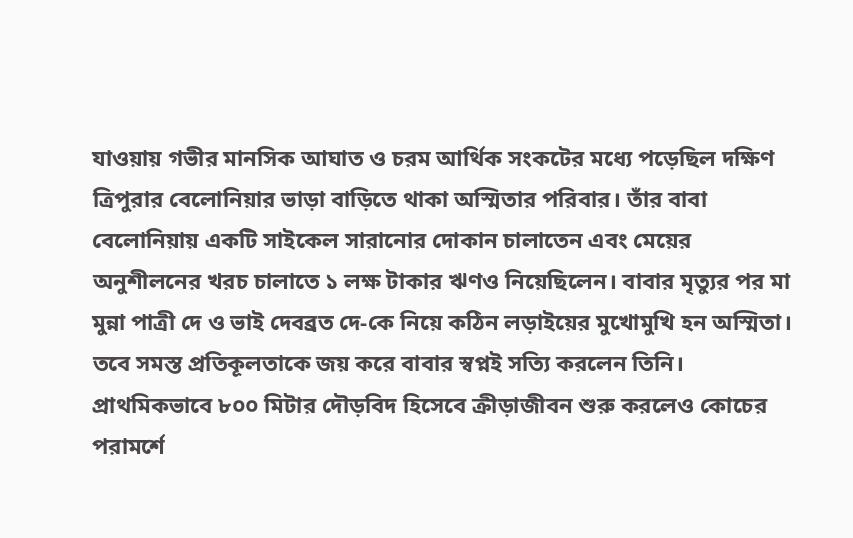যাওয়ায় গভীর মানসিক আঘাত ও চরম আর্থিক সংকটের মধ্যে পড়েছিল দক্ষিণ ত্রিপুরার বেলোনিয়ার ভাড়া বাড়িতে থাকা অস্মিতার পরিবার। তাঁর বাবা বেলোনিয়ায় একটি সাইকেল সারানোর দোকান চালাতেন এবং মেয়ের অনুশীলনের খরচ চালাতে ১ লক্ষ টাকার ঋণও নিয়েছিলেন। বাবার মৃত্যুর পর মা মুন্না পাত্রী দে ও ভাই দেবব্রত দে-কে নিয়ে কঠিন লড়াইয়ের মুখোমুখি হন অস্মিতা। তবে সমস্ত প্রতিকূলতাকে জয় করে বাবার স্বপ্নই সত্যি করলেন তিনি।
প্রাথমিকভাবে ৮০০ মিটার দৌড়বিদ হিসেবে ক্রীড়াজীবন শুরু করলেও কোচের পরামর্শে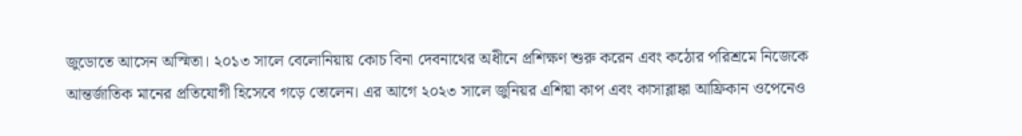জুডোতে আসেন অস্মিতা। ২০১৩ সালে বেলোনিয়ায় কোচ বিনা দেবনাথের অধীনে প্রশিক্ষণ শুরু করেন এবং কঠোর পরিশ্রমে নিজেকে আন্তর্জাতিক মানের প্রতিযোগী হিসেবে গড়ে তোলেন। এর আগে ২০২৩ সালে জুনিয়র এশিয়া কাপ এবং কাসাব্লাঙ্কা আফ্রিকান ওপেনেও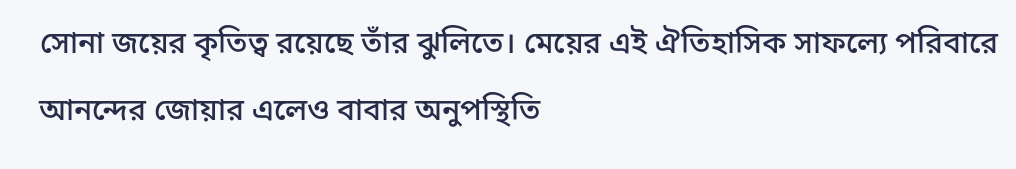সোনা জয়ের কৃতিত্ব রয়েছে তাঁর ঝুলিতে। মেয়ের এই ঐতিহাসিক সাফল্যে পরিবারে আনন্দের জোয়ার এলেও বাবার অনুপস্থিতি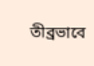তীব্রভাবে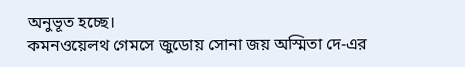অনুভূত হচ্ছে।
কমনওয়েলথ গেমসে জুডোয় সোনা জয় অস্মিতা দে-এর